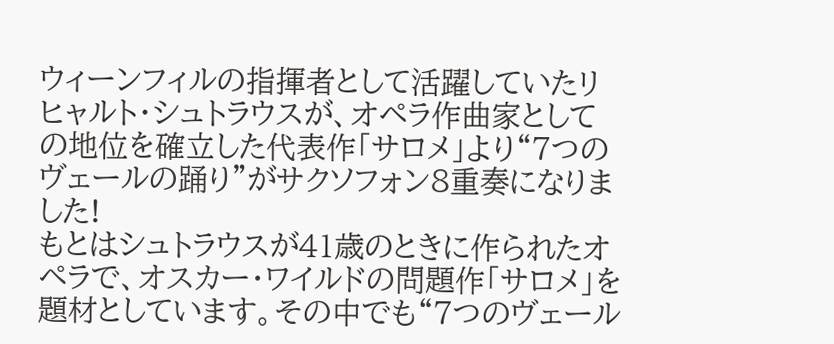ウィーンフィルの指揮者として活躍していたリヒャルト・シュトラウスが、オペラ作曲家としての地位を確立した代表作「サロメ」より“7つのヴェールの踊り”がサクソフォン8重奏になりました!
もとはシュトラウスが41歳のときに作られたオペラで、オスカー・ワイルドの問題作「サロメ」を題材としています。その中でも“7つのヴェール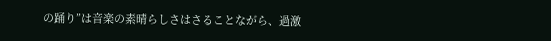の踊り”は音楽の素晴らしさはさることながら、過激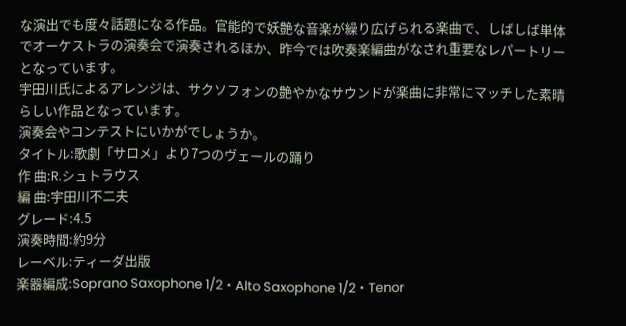な演出でも度々話題になる作品。官能的で妖艶な音楽が繰り広げられる楽曲で、しばしば単体でオーケストラの演奏会で演奏されるほか、昨今では吹奏楽編曲がなされ重要なレパートリーとなっています。
宇田川氏によるアレンジは、サクソフォンの艶やかなサウンドが楽曲に非常にマッチした素晴らしい作品となっています。
演奏会やコンテストにいかがでしょうか。
タイトル:歌劇「サロメ」より7つのヴェールの踊り
作 曲:R.シュトラウス
編 曲:宇田川不二夫
グレード:4.5
演奏時間:約9分
レーベル:ティーダ出版
楽器編成:Soprano Saxophone 1/2・Alto Saxophone 1/2・Tenor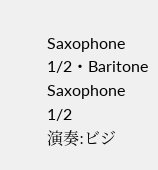Saxophone 1/2・Baritone Saxophone 1/2
演奏:ビジ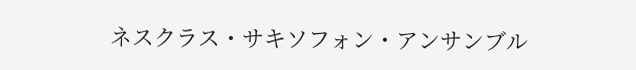ネスクラス・サキソフォン・アンサンブル